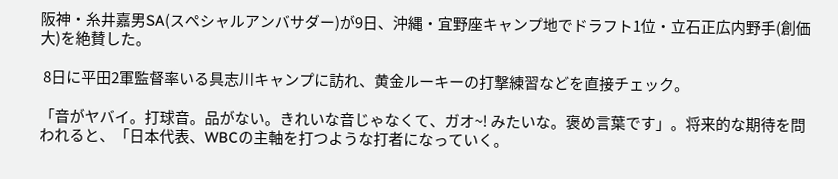阪神・糸井嘉男SA(スペシャルアンバサダー)が9日、沖縄・宜野座キャンプ地でドラフト1位・立石正広内野手(創価大)を絶賛した。

 8日に平田2軍監督率いる具志川キャンプに訪れ、黄金ルーキーの打撃練習などを直接チェック。

「音がヤバイ。打球音。品がない。きれいな音じゃなくて、ガオ~! みたいな。褒め言葉です」。将来的な期待を問われると、「日本代表、WBCの主軸を打つような打者になっていく。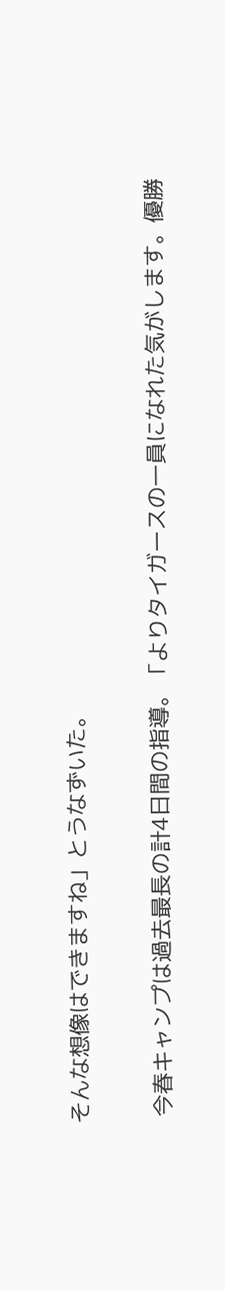そんな想像はできますね」とうなずいた。

 今春キャンプは過去最長の計4日間の指導。「よりタイガースの一員になれた気がします。優勝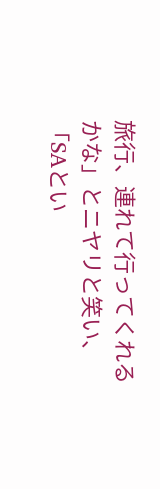旅行、連れて行ってくれるかな」とニヤリと笑い、「SAとい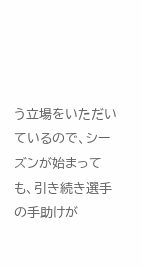う立場をいただいているので、シーズンが始まっても、引き続き選手の手助けが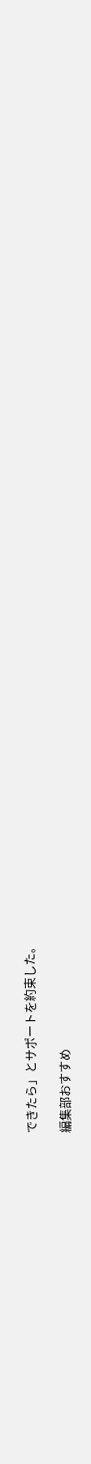できたら」とサポートを約束した。

編集部おすすめ